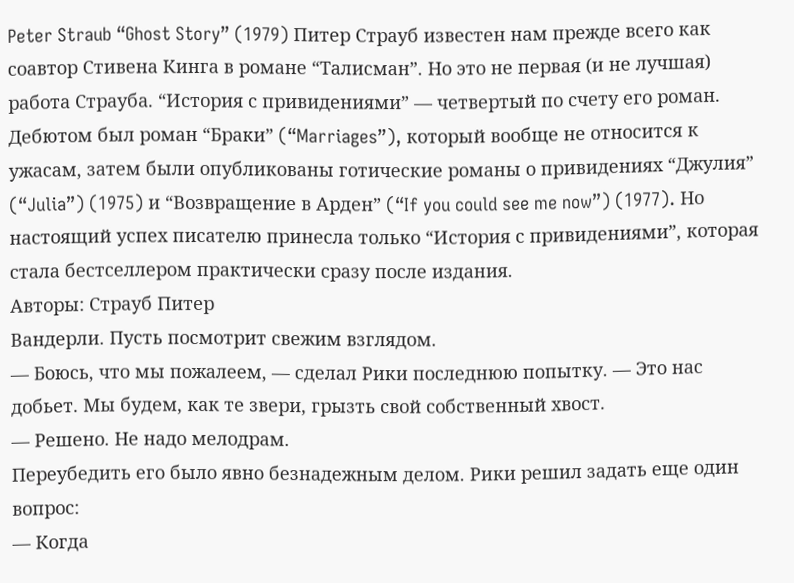Peter Straub “Ghost Story” (1979) Питер Страуб известен нам прежде всего как соавтор Стивена Кинга в романе “Талисман”. Но это не первая (и не лучшая) работа Страуба. “История с привидениями” — четвертый по счету его роман. Дебютом был роман “Браки” (“Marriages”), который вообще не относится к ужасам, затем были опубликованы готические романы о привидениях “Джулия” (“Julia”) (1975) и “Возвращение в Арден” (“If you could see me now”) (1977). Но настоящий успех писателю принесла только “История с привидениями”, которая стала бестселлером практически сразу после издания.
Авторы: Страуб Питер
Вандерли. Пусть посмотрит свежим взглядом.
— Боюсь, что мы пожалеем, — сделал Рики последнюю попытку. — Это нас добьет. Мы будем, как те звери, грызть свой собственный хвост.
— Решено. Не надо мелодрам.
Переубедить его было явно безнадежным делом. Рики решил задать еще один вопрос:
— Когда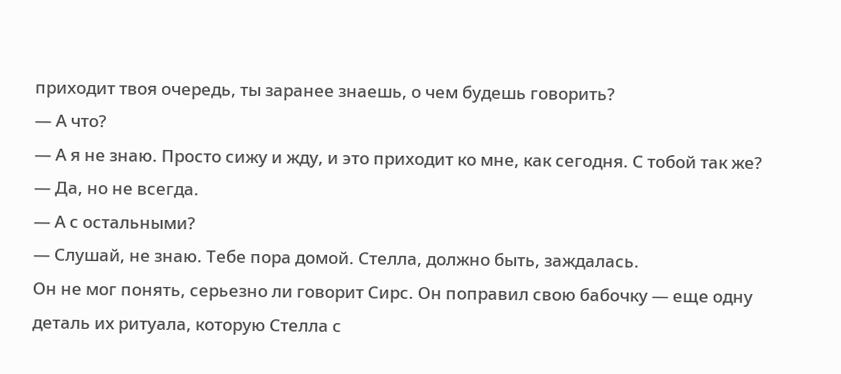приходит твоя очередь, ты заранее знаешь, о чем будешь говорить?
— А что?
— А я не знаю. Просто сижу и жду, и это приходит ко мне, как сегодня. С тобой так же?
— Да, но не всегда.
— А с остальными?
— Слушай, не знаю. Тебе пора домой. Стелла, должно быть, заждалась.
Он не мог понять, серьезно ли говорит Сирс. Он поправил свою бабочку — еще одну деталь их ритуала, которую Стелла с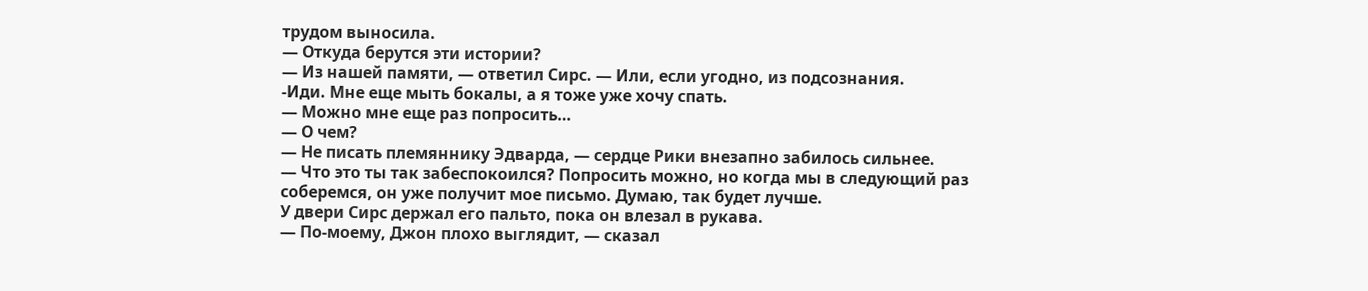трудом выносила.
— Откуда берутся эти истории?
— Из нашей памяти, — ответил Сирс. — Или, если угодно, из подсознания.
-Иди. Мне еще мыть бокалы, а я тоже уже хочу спать.
— Можно мне еще раз попросить…
— О чем?
— Не писать племяннику Эдварда, — сердце Рики внезапно забилось сильнее.
— Что это ты так забеспокоился? Попросить можно, но когда мы в следующий раз соберемся, он уже получит мое письмо. Думаю, так будет лучше.
У двери Сирс держал его пальто, пока он влезал в рукава.
— По-моему, Джон плохо выглядит, — сказал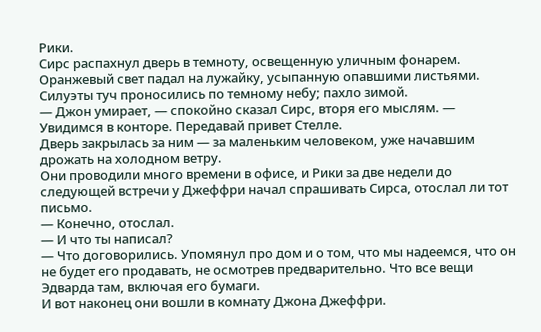Рики.
Сирс распахнул дверь в темноту, освещенную уличным фонарем. Оранжевый свет падал на лужайку, усыпанную опавшими листьями. Силуэты туч проносились по темному небу; пахло зимой.
— Джон умирает, — спокойно сказал Сирс, вторя его мыслям. — Увидимся в конторе. Передавай привет Стелле.
Дверь закрылась за ним — за маленьким человеком, уже начавшим дрожать на холодном ветру.
Они проводили много времени в офисе, и Рики за две недели до следующей встречи у Джеффри начал спрашивать Сирса, отослал ли тот письмо.
— Конечно, отослал.
— И что ты написал?
— Что договорились. Упомянул про дом и о том, что мы надеемся, что он не будет его продавать, не осмотрев предварительно. Что все вещи Эдварда там, включая его бумаги.
И вот наконец они вошли в комнату Джона Джеффри.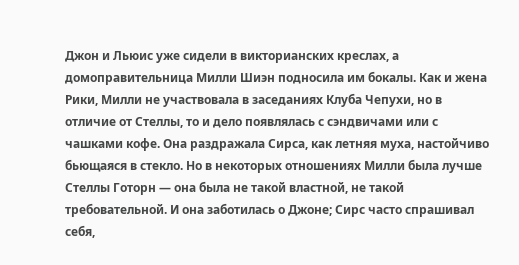Джон и Льюис уже сидели в викторианских креслах, а домоправительница Милли Шиэн подносила им бокалы. Как и жена Рики, Милли не участвовала в заседаниях Клуба Чепухи, но в отличие от Стеллы, то и дело появлялась с сэндвичами или с чашками кофе. Она раздражала Сирса, как летняя муха, настойчиво бьющаяся в стекло. Но в некоторых отношениях Милли была лучше Стеллы Готорн — она была не такой властной, не такой требовательной. И она заботилась о Джоне; Сирс часто спрашивал себя,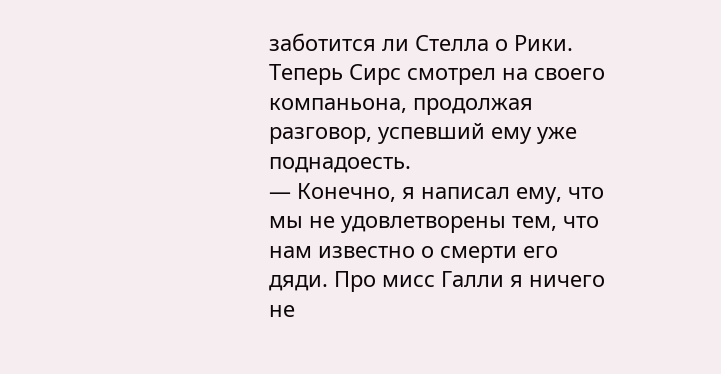заботится ли Стелла о Рики.
Теперь Сирс смотрел на своего компаньона, продолжая разговор, успевший ему уже поднадоесть.
— Конечно, я написал ему, что мы не удовлетворены тем, что нам известно о смерти его дяди. Про мисс Галли я ничего не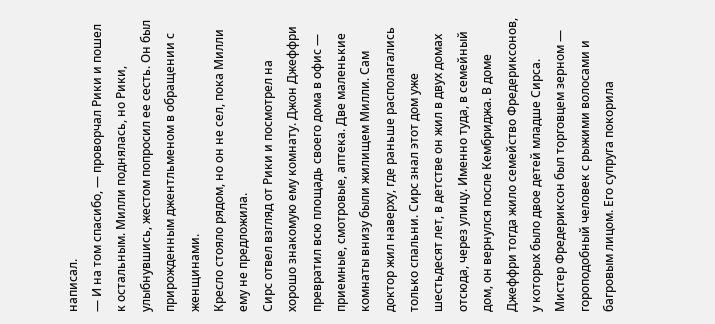написал.
— И на том спасибо, — проворчал Рики и пошел к остальным. Милли поднялась, но Рики, улыбнувшись, жестом попросил ее сесть. Он был прирожденным джентльменом в обращении с женщинами.
Кресло стояло рядом, но он не сел, пока Милли ему не предложила.
Сирс отвел взгляд от Рики и посмотрел на хорошо знакомую ему комнату. Джон Джеффри превратил всю площадь своего дома в офис — приемные, смотровые, аптека. Две маленькие комнаты внизу были жилищем Милли. Сам доктор жил наверху, где раньше располагались только спальни. Сирс знал этот дом уже шестьдесят лет, в детстве он жил в двух домах отсюда, через улицу. Именно туда, в семейный дом, он вернулся после Кембриджа. В доме Джеффри тогда жило семейство Фредериксонов, у которых было двое детей младше Сирса. Мистер Фредериксон был торговцем зерном — гороподобный человек с рыжими волосами и багровым лицом. Его супруга покорила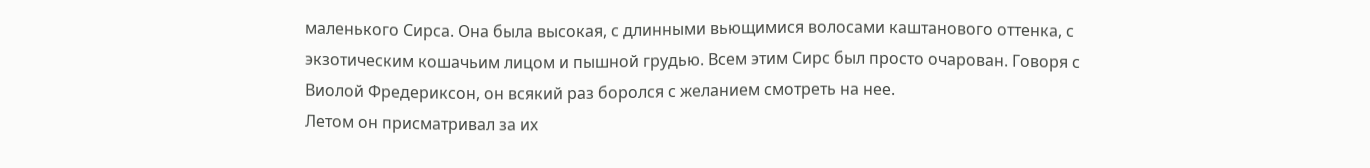маленького Сирса. Она была высокая, с длинными вьющимися волосами каштанового оттенка, с экзотическим кошачьим лицом и пышной грудью. Всем этим Сирс был просто очарован. Говоря с Виолой Фредериксон, он всякий раз боролся с желанием смотреть на нее.
Летом он присматривал за их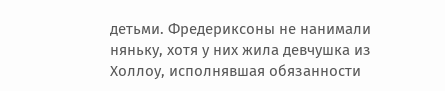детьми. Фредериксоны не нанимали няньку, хотя у них жила девчушка из Холлоу, исполнявшая обязанности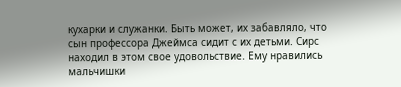кухарки и служанки. Быть может, их забавляло, что сын профессора Джеймса сидит с их детьми. Сирс находил в этом свое удовольствие. Ему нравились мальчишки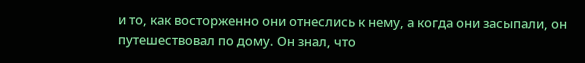и то, как восторженно они отнеслись к нему, а когда они засыпали, он путешествовал по дому. Он знал, что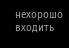нехорошо входить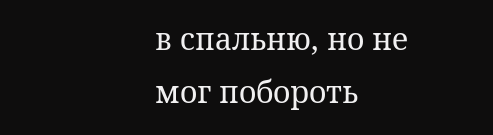в спальню, но не мог побороть